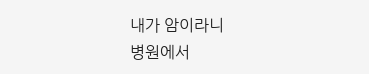내가 암이라니
병원에서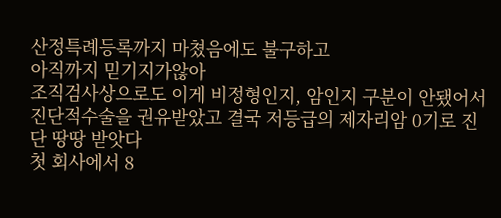산정특례등록까지 마쳤음에도 불구하고
아직까지 믿기지가않아
조직검사상으로도 이게 비정형인지, 암인지 구분이 안됐어서 진단적수술을 권유받았고 결국 저등급의 제자리암 0기로 진단 땅땅 받앗다
첫 회사에서 8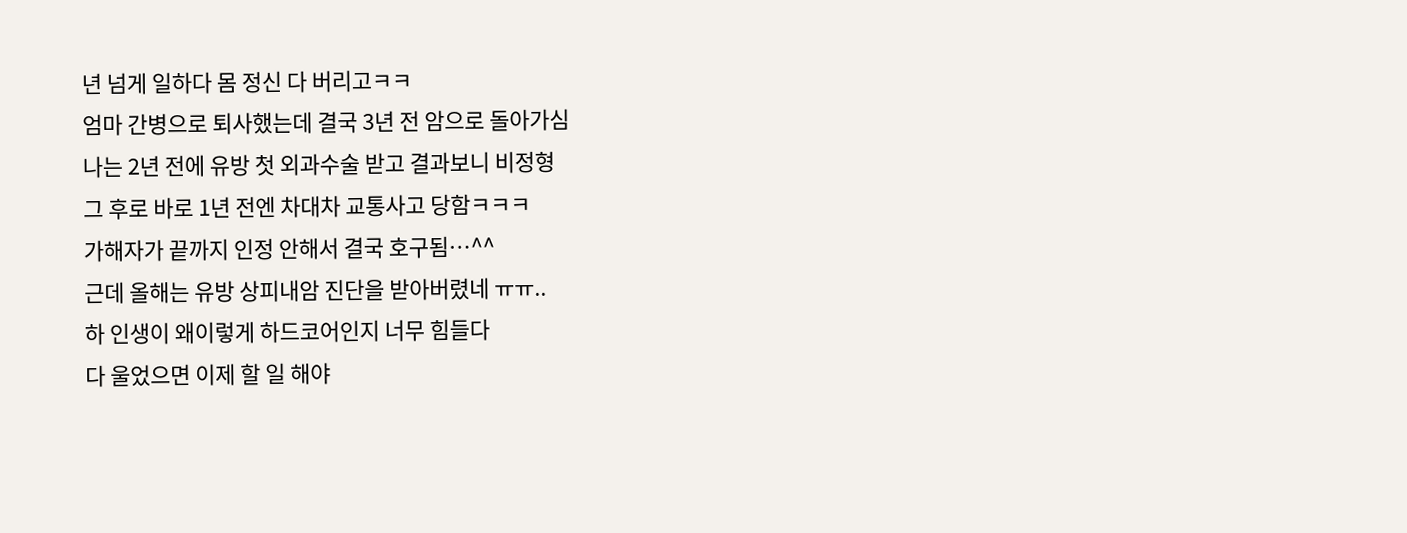년 넘게 일하다 몸 정신 다 버리고ㅋㅋ
엄마 간병으로 퇴사했는데 결국 3년 전 암으로 돌아가심
나는 2년 전에 유방 첫 외과수술 받고 결과보니 비정형
그 후로 바로 1년 전엔 차대차 교통사고 당함ㅋㅋㅋ
가해자가 끝까지 인정 안해서 결국 호구됨…^^
근데 올해는 유방 상피내암 진단을 받아버렸네 ㅠㅠ..
하 인생이 왜이렇게 하드코어인지 너무 힘들다
다 울었으면 이제 할 일 해야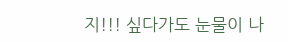지!!! 싶다가도 눈물이 나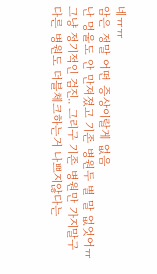네ㅠㅠ
암은 정말 어떤 증상이랄게 없음
난 멍울도 안 만져졌고 기존 병원두 별 말 없엇어ㅠ
그냥 정기적인 검진.. 그리구 기존 병원만 가지말구
다른 병원도 더블체크하는거 나쁘지않다는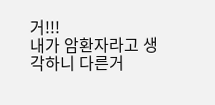거!!!
내가 암환자라고 생각하니 다른거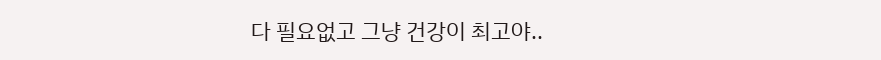다 필요없고 그냥 건강이 최고야..